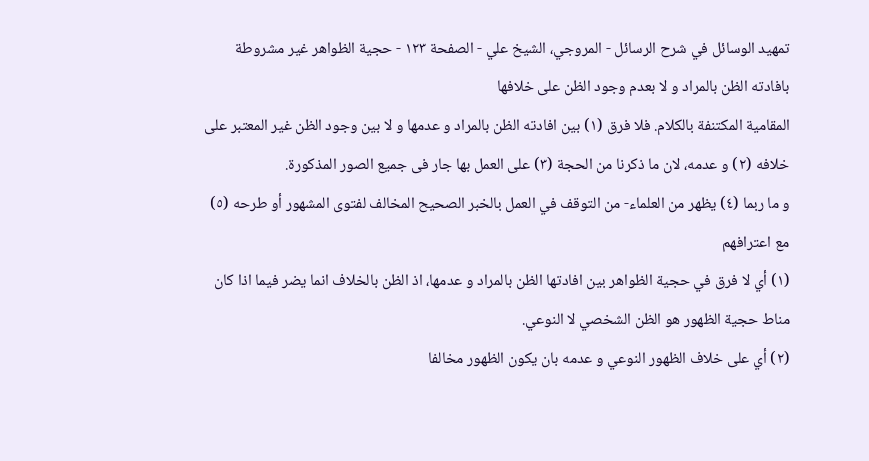تمهيد الوسائل في شرح الرسائل - المروجي، الشيخ علي - الصفحة ١٢٣ - حجية الظواهر غير مشروطة بافادته الظن بالمراد و لا بعدم وجود الظن على خلافها
المقامية المكتنفة بالكلام. فلا فرق (١) بين افادته الظن بالمراد و عدمها و لا بين وجود الظن غير المعتبر على خلافه (٢) و عدمه، لان ما ذكرنا من الحجة (٣) على العمل بها جار فى جميع الصور المذكورة.
و ما ربما (٤) يظهر من العلماء- من التوقف في العمل بالخبر الصحيح المخالف لفتوى المشهور أو طرحه (٥) مع اعترافهم
(١) أي لا فرق في حجية الظواهر بين افادتها الظن بالمراد و عدمها، اذ الظن بالخلاف انما يضر فيما اذا كان مناط حجية الظهور هو الظن الشخصي لا النوعي.
(٢) أي على خلاف الظهور النوعي و عدمه بان يكون الظهور مخالفا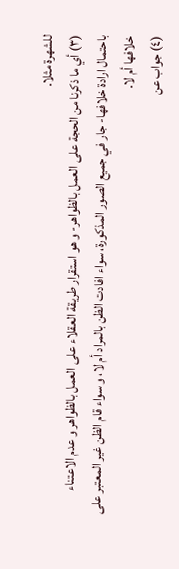للشهرة مثلا.
(٣) أي ما ذكرنا من الحجة على العمل بالظواهر- و هو استقرار طريقة العقلاء على العمل بالظواهر و عدم الاعتناء باحتمال ارادة خلافها- جار في جميع الصور المذكورة، سواء افادت الظن بالمراد أم لا، و سواء قام الظن غير المعتبر على خلافها أم لا.
(٤) جواب عن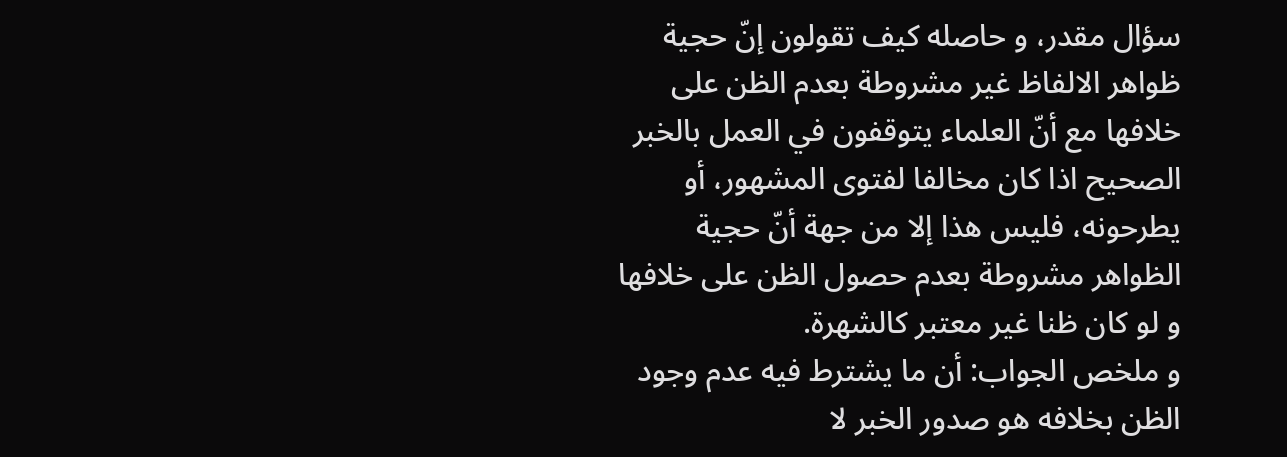سؤال مقدر، و حاصله كيف تقولون إنّ حجية ظواهر الالفاظ غير مشروطة بعدم الظن على خلافها مع أنّ العلماء يتوقفون في العمل بالخبر الصحيح اذا كان مخالفا لفتوى المشهور، أو يطرحونه، فليس هذا إلا من جهة أنّ حجية الظواهر مشروطة بعدم حصول الظن على خلافها و لو كان ظنا غير معتبر كالشهرة.
و ملخص الجواب: أن ما يشترط فيه عدم وجود الظن بخلافه هو صدور الخبر لا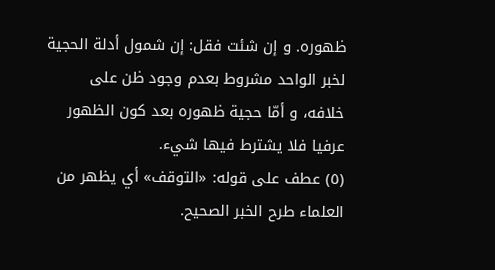ظهوره. و إن شئت فقل: إن شمول أدلة الحجية لخبر الواحد مشروط بعدم وجود ظن على خلافه، و أمّا حجية ظهوره بعد كون الظهور عرفيا فلا يشترط فيها شيء.
(٥) عطف على قوله: «التوقف» أي يظهر من العلماء طرح الخبر الصحيح.